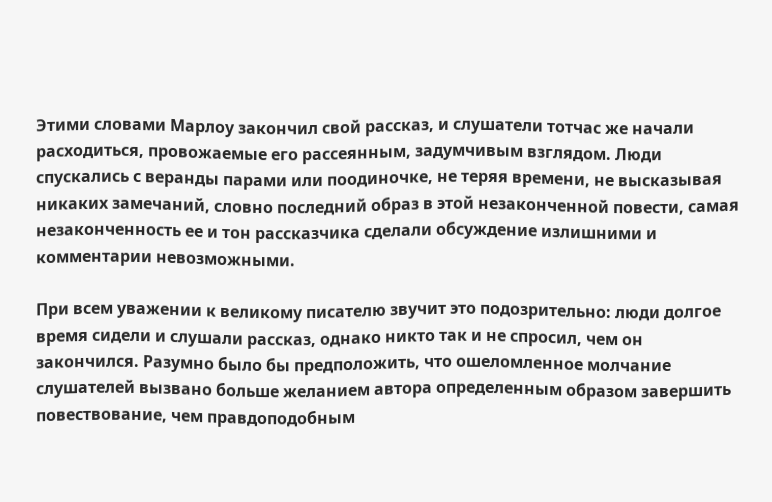Этими словами Марлоу закончил свой рассказ, и слушатели тотчас же начали расходиться, провожаемые его рассеянным, задумчивым взглядом. Люди спускались с веранды парами или поодиночке, не теряя времени, не высказывая никаких замечаний, словно последний образ в этой незаконченной повести, самая незаконченность ее и тон рассказчика сделали обсуждение излишними и комментарии невозможными.

При всем уважении к великому писателю звучит это подозрительно: люди долгое время сидели и слушали рассказ, однако никто так и не спросил, чем он закончился. Разумно было бы предположить, что ошеломленное молчание слушателей вызвано больше желанием автора определенным образом завершить повествование, чем правдоподобным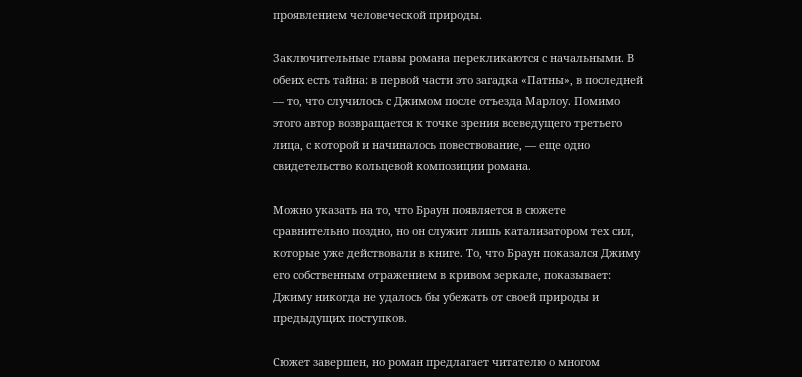проявлением человеческой природы.

Заключительные главы романа перекликаются с начальными. В обеих есть тайна: в первой части это загадка «Патны», в последней — то, что случилось с Джимом после отъезда Марлоу. Помимо этого автор возвращается к точке зрения всеведущего третьего лица, с которой и начиналось повествование, — еще одно свидетельство кольцевой композиции романа.

Можно указать на то, что Браун появляется в сюжете сравнительно поздно, но он служит лишь катализатором тех сил, которые уже действовали в книге. То, что Браун показался Джиму его собственным отражением в кривом зеркале, показывает: Джиму никогда не удалось бы убежать от своей природы и предыдущих поступков.

Сюжет завершен, но роман предлагает читателю о многом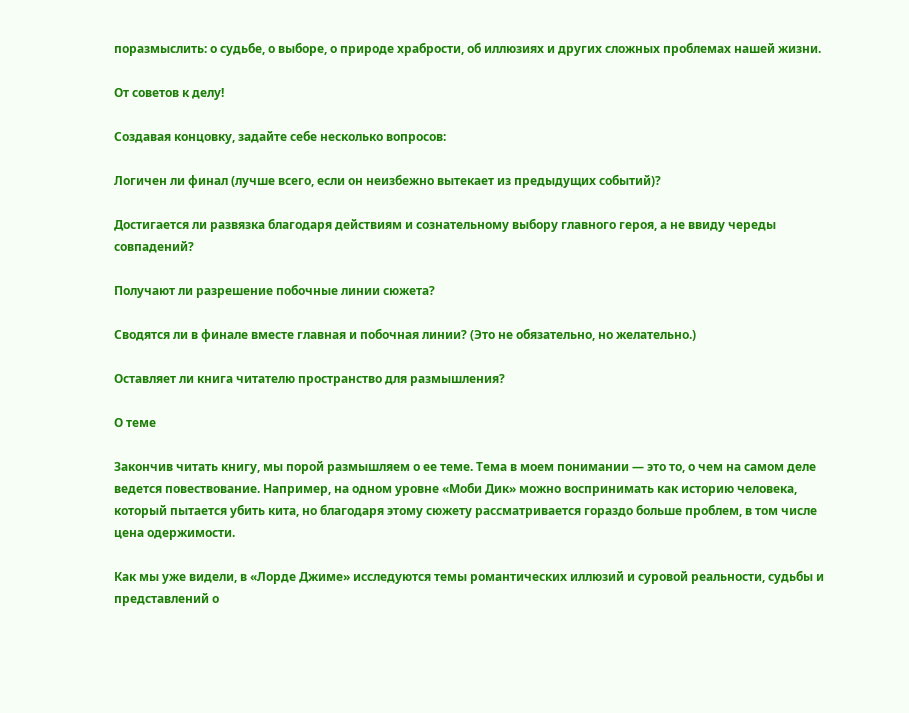поразмыслить: о судьбе, о выборе, о природе храбрости, об иллюзиях и других сложных проблемах нашей жизни.

От советов к делу!

Создавая концовку, задайте себе несколько вопросов:

Логичен ли финал (лучше всего, если он неизбежно вытекает из предыдущих событий)?

Достигается ли развязка благодаря действиям и сознательному выбору главного героя, а не ввиду череды совпадений?

Получают ли разрешение побочные линии сюжета?

Сводятся ли в финале вместе главная и побочная линии? (Это не обязательно, но желательно.)

Оставляет ли книга читателю пространство для размышления?

О теме

Закончив читать книгу, мы порой размышляем о ее теме. Тема в моем понимании — это то, о чем на самом деле ведется повествование. Например, на одном уровне «Моби Дик» можно воспринимать как историю человека, который пытается убить кита, но благодаря этому сюжету рассматривается гораздо больше проблем, в том числе цена одержимости.

Как мы уже видели, в «Лорде Джиме» исследуются темы романтических иллюзий и суровой реальности, судьбы и представлений о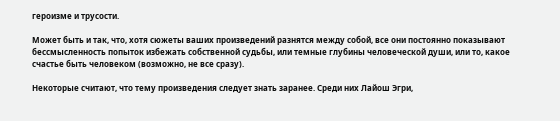героизме и трусости.

Может быть и так, что, хотя сюжеты ваших произведений разнятся между собой, все они постоянно показывают бессмысленность попыток избежать собственной судьбы, или темные глубины человеческой души, или то, какое счастье быть человеком (возможно, не все сразу).

Некоторые считают, что тему произведения следует знать заранее. Среди них Лайош Эгри,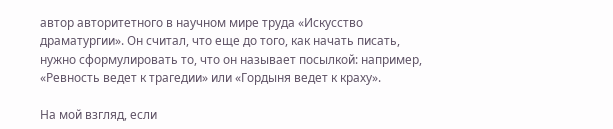автор авторитетного в научном мире труда «Искусство драматургии». Он считал, что еще до того, как начать писать, нужно сформулировать то, что он называет посылкой: например, «Ревность ведет к трагедии» или «Гордыня ведет к краху».

На мой взгляд, если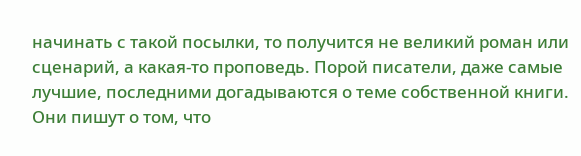начинать с такой посылки, то получится не великий роман или сценарий, а какая-то проповедь. Порой писатели, даже самые лучшие, последними догадываются о теме собственной книги. Они пишут о том, что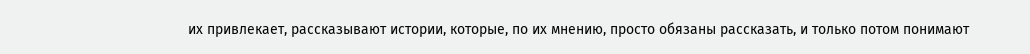их привлекает, рассказывают истории, которые, по их мнению, просто обязаны рассказать, и только потом понимают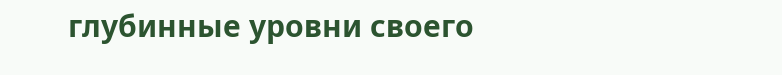глубинные уровни своего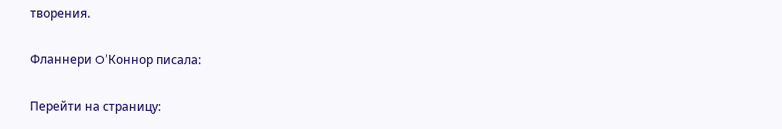творения.

Фланнери O’Коннор писала:

Перейти на страницу: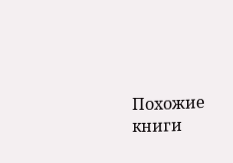Похожие книги